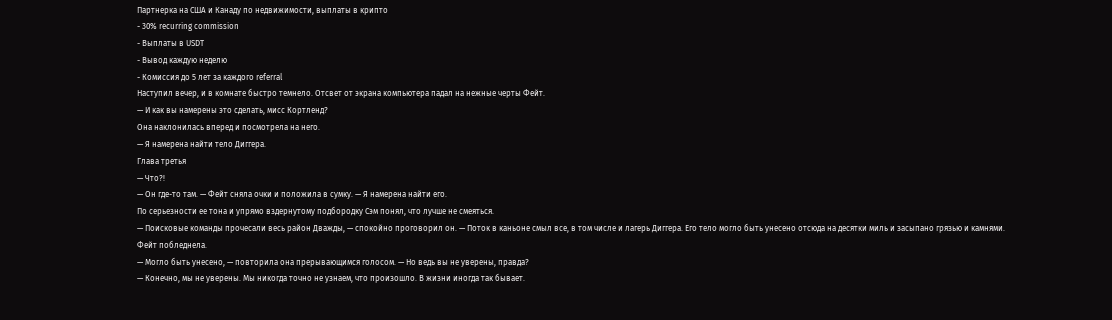Партнерка на США и Канаду по недвижимости, выплаты в крипто
- 30% recurring commission
- Выплаты в USDT
- Вывод каждую неделю
- Комиссия до 5 лет за каждого referral
Наступил вечер, и в комнате быстро темнело. Отсвет от экрана компьютера падал на нежные черты Фейт.
— И как вы намерены это сделать, мисс Кортленд?
Она наклонилась вперед и посмотрела на него.
— Я намерена найти тело Диггера.
Глава третья
— Что?!
— Он где-то там. — Фейт сняла очки и положила в сумку. — Я намерена найти его.
По серьезности ее тона и упрямо вздернутому подбородку Сэм понял, что лучше не смеяться.
— Поисковые команды прочесали весь район Дважды, — спокойно проговорил он. — Поток в каньоне смыл все, в том числе и лагерь Диггера. Его тело могло быть унесено отсюда на десятки миль и засыпано грязью и камнями.
Фейт побледнела.
— Могло быть унесено, — повторила она прерывающимся голосом. — Но ведь вы не уверены, правда?
— Конечно, мы не уверены. Мы никогда точно не узнаем, что произошло. В жизни иногда так бывает.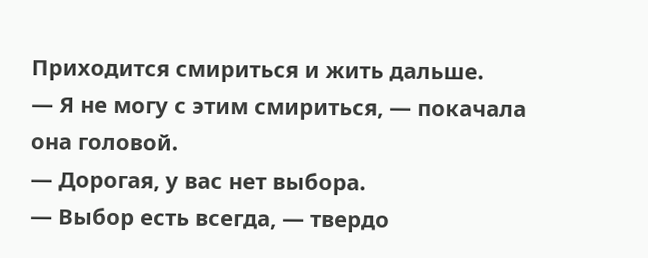Приходится смириться и жить дальше.
— Я не могу с этим смириться, — покачала она головой.
— Дорогая, у вас нет выбора.
— Выбор есть всегда, — твердо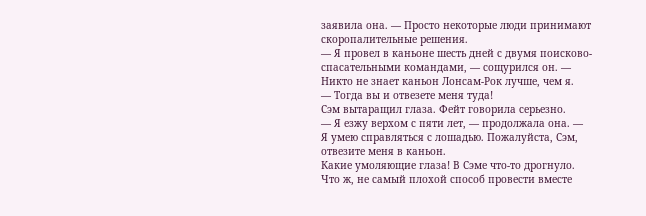заявила она. — Просто некоторые люди принимают скоропалительные решения.
— Я провел в каньоне шесть дней с двумя поисково-спасательными командами, — сощурился он. — Никто не знает каньон Лонсам-Рок лучше, чем я.
— Тогда вы и отвезете меня туда!
Сэм вытаращил глаза. Фейт говорила серьезно.
— Я езжу верхом с пяти лет, — продолжала она. — Я умею справляться с лошадью. Пожалуйста, Сэм, отвезите меня в каньон.
Какие умоляющие глаза! В Сэме что-то дрогнуло. Что ж, не самый плохой способ провести вместе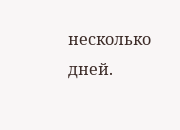несколько дней.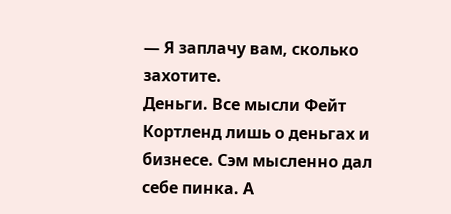— Я заплачу вам, сколько захотите.
Деньги. Все мысли Фейт Кортленд лишь о деньгах и бизнесе. Сэм мысленно дал себе пинка. А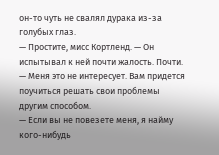он-то чуть не свалял дурака из-за голубых глаз.
— Простите, мисс Кортленд. — Он испытывал к ней почти жалость. Почти. — Меня это не интересует. Вам придется поучиться решать свои проблемы другим способом.
— Если вы не повезете меня, я найму кого-нибудь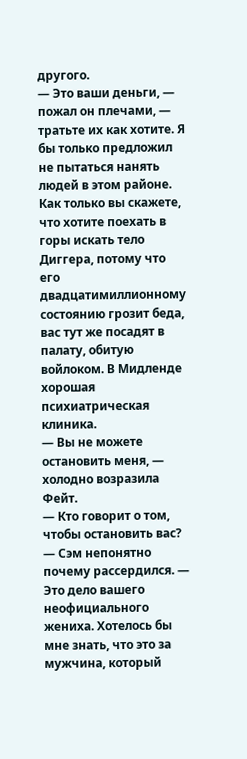другого.
— Это ваши деньги, — пожал он плечами, — тратьте их как хотите. Я бы только предложил не пытаться нанять людей в этом районе. Как только вы скажете, что хотите поехать в горы искать тело Диггера, потому что его двадцатимиллионному состоянию грозит беда, вас тут же посадят в палату, обитую войлоком. В Мидленде хорошая психиатрическая клиника.
— Вы не можете остановить меня, — холодно возразила Фейт.
— Кто говорит о том, чтобы остановить вас? — Сэм непонятно почему рассердился. — Это дело вашего неофициального жениха. Хотелось бы мне знать, что это за мужчина, который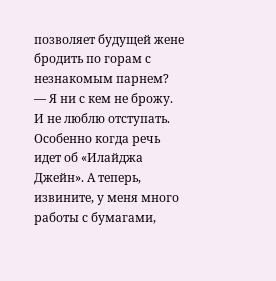позволяет будущей жене бродить по горам с незнакомым парнем?
— Я ни с кем не брожу. И не люблю отступать. Особенно когда речь идет об «Илайджа Джейн». А теперь, извините, у меня много работы с бумагами,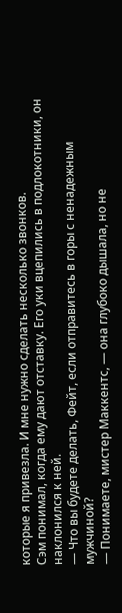которые я привезла. И мне нужно сделать несколько звонков.
Сэм понимал, когда ему дают отставку. Его уки вцепились в подлокотники, он наклонился к ней.
— Что вы будете делать, Фейт, если отправитесь в горы с ненадежным мужчиной?
— Понимаете, мистер Маккентс, — она глубоко дышала, но не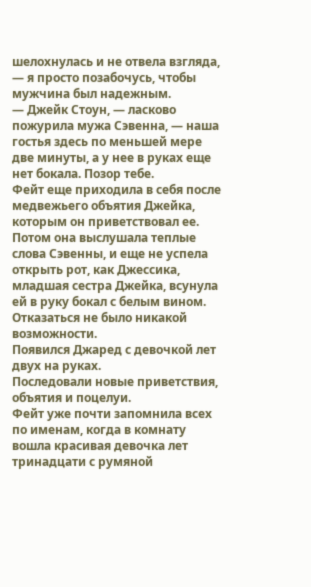шелохнулась и не отвела взгляда, — я просто позабочусь, чтобы мужчина был надежным.
— Джейк Стоун, — ласково пожурила мужа Сэвенна, — наша гостья здесь по меньшей мере две минуты, а у нее в руках еще нет бокала. Позор тебе.
Фейт еще приходила в себя после медвежьего объятия Джейка, которым он приветствовал ее. Потом она выслушала теплые слова Сэвенны, и еще не успела открыть рот, как Джессика, младшая сестра Джейка, всунула ей в руку бокал с белым вином. Отказаться не было никакой возможности.
Появился Джаред с девочкой лет двух на руках.
Последовали новые приветствия, объятия и поцелуи.
Фейт уже почти запомнила всех по именам, когда в комнату вошла красивая девочка лет тринадцати с румяной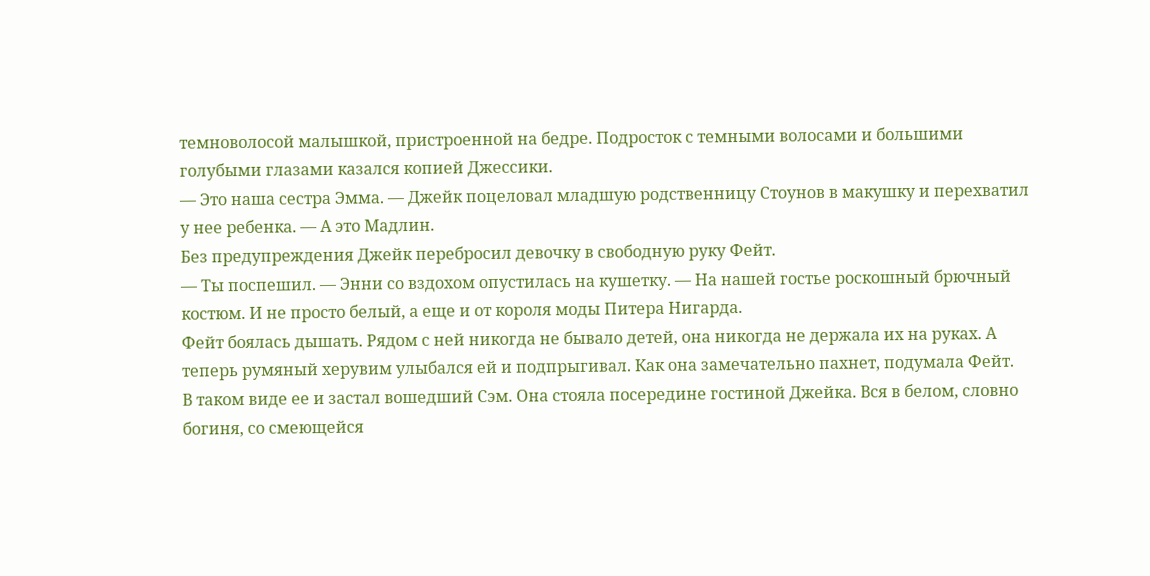темноволосой малышкой, пристроенной на бедре. Подросток с темными волосами и большими голубыми глазами казался копией Джессики.
— Это наша сестра Эмма. — Джейк поцеловал младшую родственницу Стоунов в макушку и перехватил у нее ребенка. — А это Мадлин.
Без предупреждения Джейк перебросил девочку в свободную руку Фейт.
— Ты поспешил. — Энни со вздохом опустилась на кушетку. — На нашей гостье роскошный брючный костюм. И не просто белый, а еще и от короля моды Питера Нигарда.
Фейт боялась дышать. Рядом с ней никогда не бывало детей, она никогда не держала их на руках. А теперь румяный херувим улыбался ей и подпрыгивал. Как она замечательно пахнет, подумала Фейт.
В таком виде ее и застал вошедший Сэм. Она стояла посередине гостиной Джейка. Вся в белом, словно богиня, со смеющейся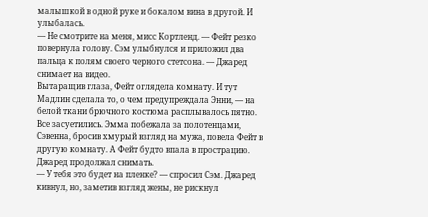малышкой в одной руке и бокалом вина в другой. И улыбалась.
— Не смотрите на меня, мисс Кортленд. — Фейт резко повернула голову. Сэм улыбнулся и приложил два пальца к полям своего черного стетсона. — Джаред снимает на видео.
Вытаращив глаза, Фейт оглядела комнату. И тут Мадлин сделала то, о чем предупреждала Энни, — на белой ткани брючного костюма расплывалось пятно. Все засуетились. Эмма побежала за полотенцами, Сэвенна, бросив хмурый взгляд на мужа, повела Фейт в другую комнату. А Фейт будто впала в прострацию.
Джаред продолжал снимать.
— У тебя это будет на пленке? — спросил Сэм. Джаред кивнул, но, заметив взгляд жены, не рискнул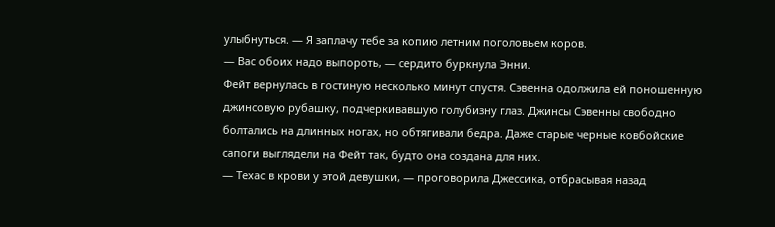улыбнуться. — Я заплачу тебе за копию летним поголовьем коров.
— Вас обоих надо выпороть, — сердито буркнула Энни.
Фейт вернулась в гостиную несколько минут спустя. Сэвенна одолжила ей поношенную джинсовую рубашку, подчеркивавшую голубизну глаз. Джинсы Сэвенны свободно болтались на длинных ногах, но обтягивали бедра. Даже старые черные ковбойские сапоги выглядели на Фейт так, будто она создана для них.
— Техас в крови у этой девушки, — проговорила Джессика, отбрасывая назад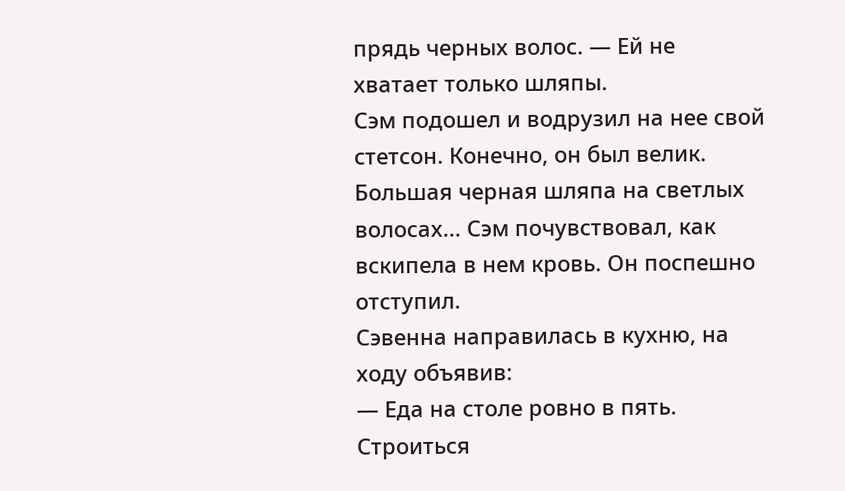прядь черных волос. — Ей не хватает только шляпы.
Сэм подошел и водрузил на нее свой стетсон. Конечно, он был велик. Большая черная шляпа на светлых волосах... Сэм почувствовал, как вскипела в нем кровь. Он поспешно отступил.
Сэвенна направилась в кухню, на ходу объявив:
— Еда на столе ровно в пять. Строиться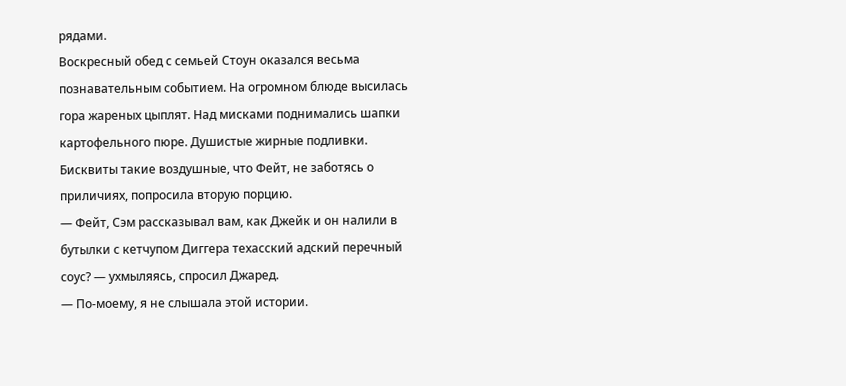рядами.
Воскресный обед с семьей Стоун оказался весьма познавательным событием. На огромном блюде высилась гора жареных цыплят. Над мисками поднимались шапки картофельного пюре. Душистые жирные подливки. Бисквиты такие воздушные, что Фейт, не заботясь о приличиях, попросила вторую порцию.
— Фейт, Сэм рассказывал вам, как Джейк и он налили в бутылки с кетчупом Диггера техасский адский перечный соус? — ухмыляясь, спросил Джаред.
— По-моему, я не слышала этой истории.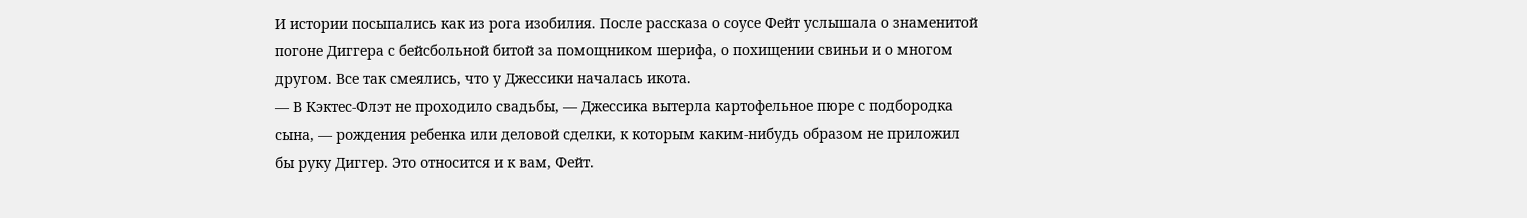И истории посыпались как из рога изобилия. После рассказа о соусе Фейт услышала о знаменитой погоне Диггера с бейсбольной битой за помощником шерифа, о похищении свиньи и о многом другом. Все так смеялись, что у Джессики началась икота.
— В Кэктес-Флэт не проходило свадьбы, — Джессика вытерла картофельное пюре с подбородка сына, — рождения ребенка или деловой сделки, к которым каким-нибудь образом не приложил бы руку Диггер. Это относится и к вам, Фейт.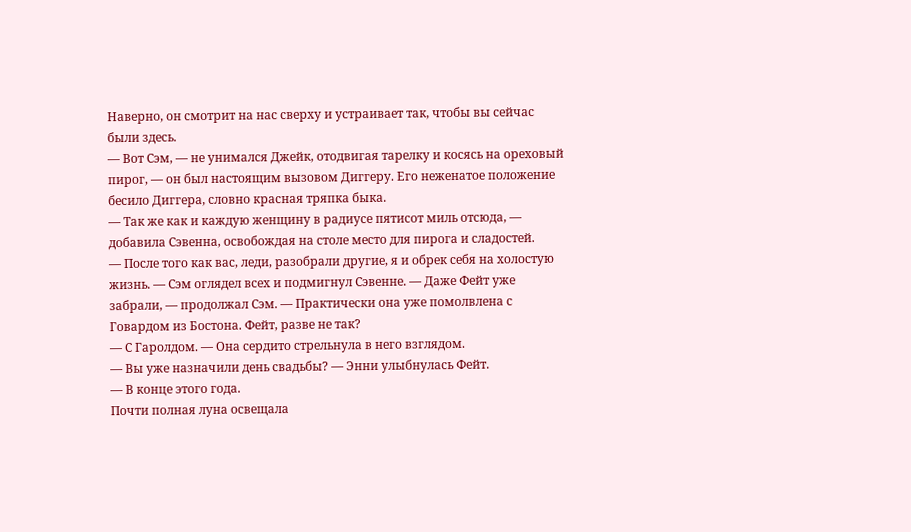Наверно, он смотрит на нас сверху и устраивает так, чтобы вы сейчас были здесь.
— Вот Сэм, — не унимался Джейк, отодвигая тарелку и косясь на ореховый пирог, — он был настоящим вызовом Диггеру. Его неженатое положение бесило Диггера, словно красная тряпка быка.
— Так же как и каждую женщину в радиусе пятисот миль отсюда, — добавила Сэвенна, освобождая на столе место для пирога и сладостей.
— После того как вас, леди, разобрали другие, я и обрек себя на холостую жизнь. — Сэм оглядел всех и подмигнул Сэвенне. — Даже Фейт уже забрали, — продолжал Сэм. — Практически она уже помолвлена с Говардом из Бостона. Фейт, разве не так?
— С Гаролдом. — Она сердито стрельнула в него взглядом.
— Вы уже назначили день свадьбы? — Энни улыбнулась Фейт.
— В конце этого года.
Почти полная луна освещала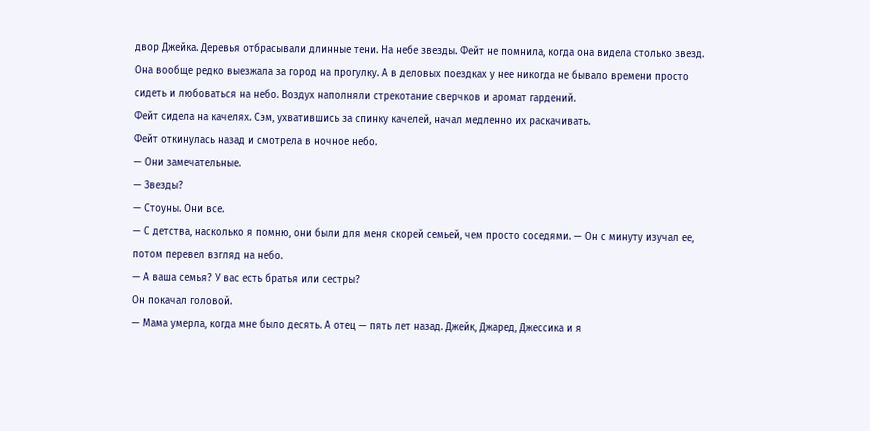двор Джейка. Деревья отбрасывали длинные тени. На небе звезды. Фейт не помнила, когда она видела столько звезд. Она вообще редко выезжала за город на прогулку. А в деловых поездках у нее никогда не бывало времени просто сидеть и любоваться на небо. Воздух наполняли стрекотание сверчков и аромат гардений.
Фейт сидела на качелях. Сэм, ухватившись за спинку качелей, начал медленно их раскачивать.
Фейт откинулась назад и смотрела в ночное небо.
— Они замечательные.
— Звезды?
— Стоуны. Они все.
— С детства, насколько я помню, они были для меня скорей семьей, чем просто соседями. — Он с минуту изучал ее, потом перевел взгляд на небо.
— А ваша семья? У вас есть братья или сестры?
Он покачал головой.
— Мама умерла, когда мне было десять. А отец — пять лет назад. Джейк, Джаред, Джессика и я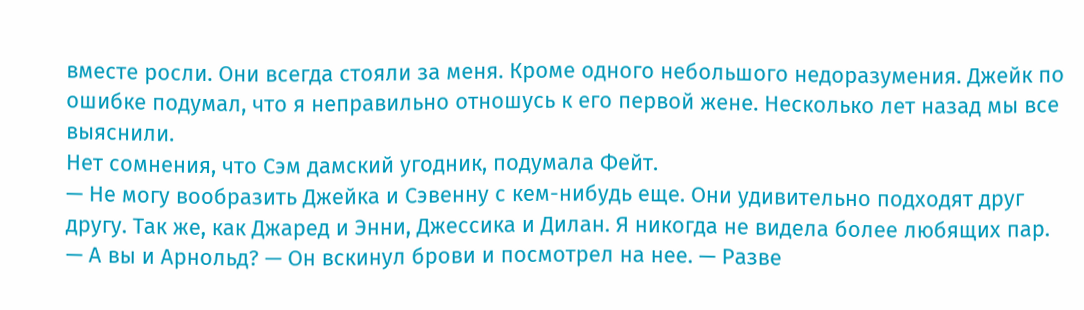вместе росли. Они всегда стояли за меня. Кроме одного небольшого недоразумения. Джейк по ошибке подумал, что я неправильно отношусь к его первой жене. Несколько лет назад мы все выяснили.
Нет сомнения, что Сэм дамский угодник, подумала Фейт.
— Не могу вообразить Джейка и Сэвенну с кем-нибудь еще. Они удивительно подходят друг другу. Так же, как Джаред и Энни, Джессика и Дилан. Я никогда не видела более любящих пар.
— А вы и Арнольд? — Он вскинул брови и посмотрел на нее. — Разве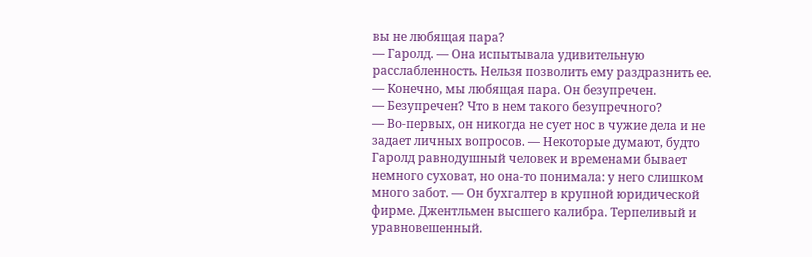вы не любящая пара?
— Гаролд. — Она испытывала удивительную расслабленность. Нельзя позволить ему раздразнить ее. — Конечно, мы любящая пара. Он безупречен.
— Безупречен? Что в нем такого безупречного?
— Во-первых, он никогда не сует нос в чужие дела и не задает личных вопросов. — Некоторые думают, будто Гаролд равнодушный человек и временами бывает немного суховат, но она-то понимала: у него слишком много забот. — Он бухгалтер в крупной юридической фирме. Джентльмен высшего калибра. Терпеливый и уравновешенный.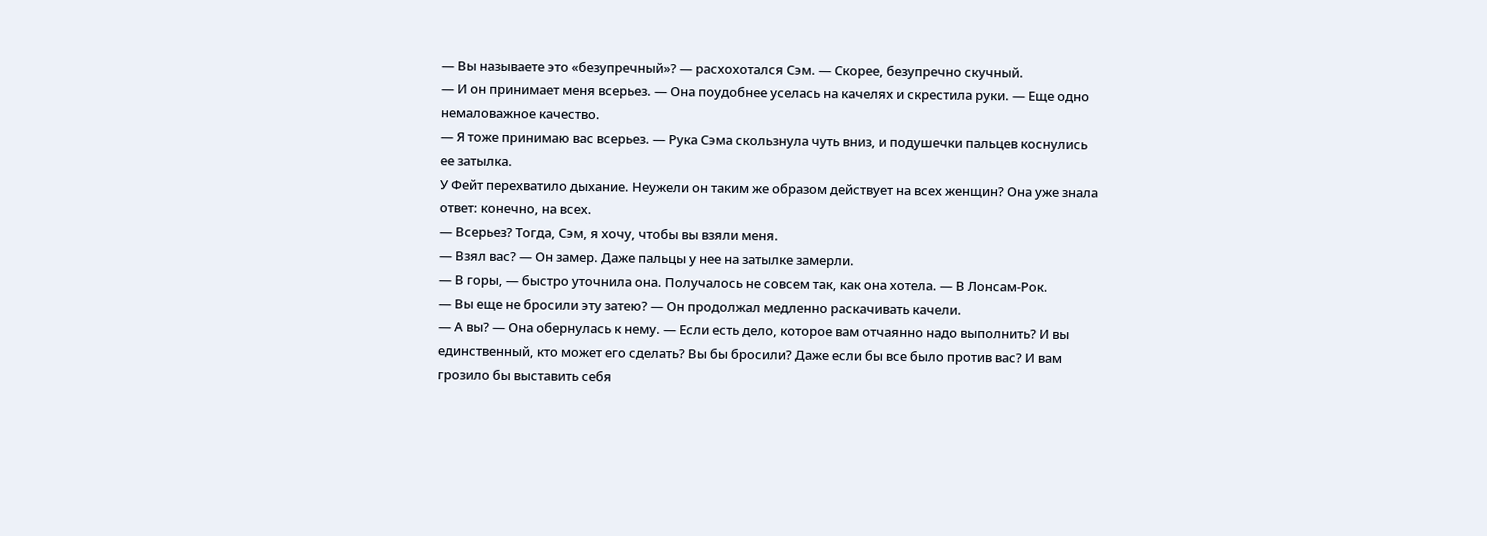— Вы называете это «безупречный»? — расхохотался Сэм. — Скорее, безупречно скучный.
— И он принимает меня всерьез. — Она поудобнее уселась на качелях и скрестила руки. — Еще одно немаловажное качество.
— Я тоже принимаю вас всерьез. — Рука Сэма скользнула чуть вниз, и подушечки пальцев коснулись ее затылка.
У Фейт перехватило дыхание. Неужели он таким же образом действует на всех женщин? Она уже знала ответ: конечно, на всех.
— Всерьез? Тогда, Сэм, я хочу, чтобы вы взяли меня.
— Взял вас? — Он замер. Даже пальцы у нее на затылке замерли.
— В горы, — быстро уточнила она. Получалось не совсем так, как она хотела. — В Лонсам-Рок.
— Вы еще не бросили эту затею? — Он продолжал медленно раскачивать качели.
— А вы? — Она обернулась к нему. — Если есть дело, которое вам отчаянно надо выполнить? И вы единственный, кто может его сделать? Вы бы бросили? Даже если бы все было против вас? И вам грозило бы выставить себя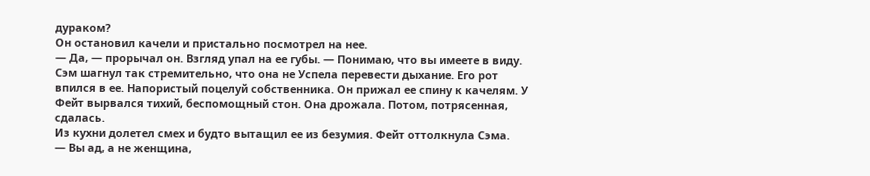дураком?
Он остановил качели и пристально посмотрел на нее.
— Да, — прорычал он. Взгляд упал на ее губы. — Понимаю, что вы имеете в виду.
Сэм шагнул так стремительно, что она не Успела перевести дыхание. Его рот впился в ее. Напористый поцелуй собственника. Он прижал ее спину к качелям. У Фейт вырвался тихий, беспомощный стон. Она дрожала. Потом, потрясенная, сдалась.
Из кухни долетел смех и будто вытащил ее из безумия. Фейт оттолкнула Сэма.
— Вы ад, а не женщина,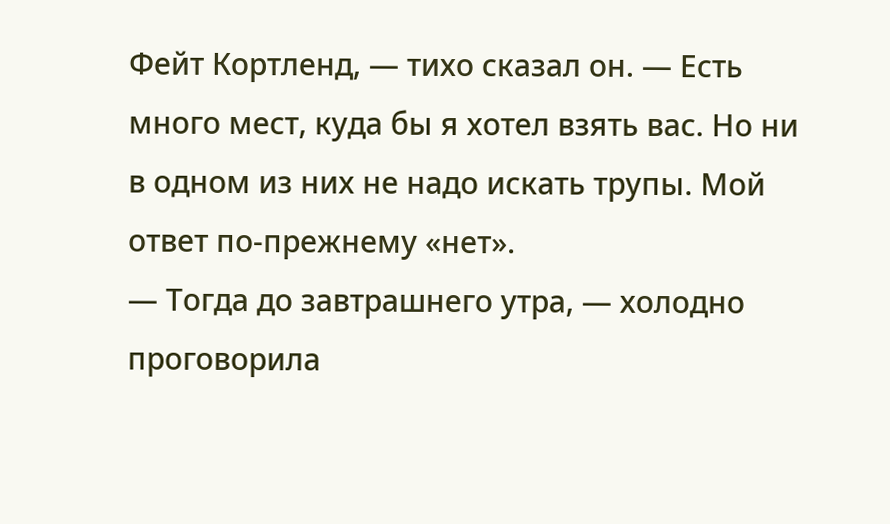Фейт Кортленд, — тихо сказал он. — Есть много мест, куда бы я хотел взять вас. Но ни в одном из них не надо искать трупы. Мой ответ по-прежнему «нет».
— Тогда до завтрашнего утра, — холодно проговорила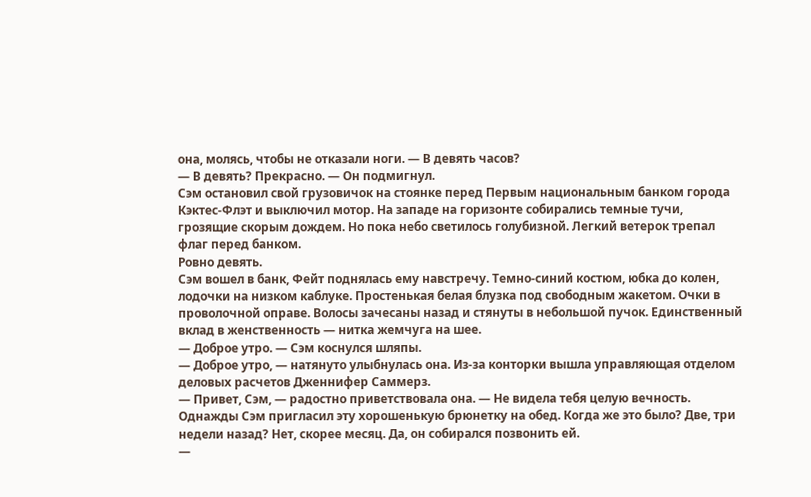она, молясь, чтобы не отказали ноги. — В девять часов?
— В девять? Прекрасно. — Он подмигнул.
Сэм остановил свой грузовичок на стоянке перед Первым национальным банком города Кэктес-Флэт и выключил мотор. На западе на горизонте собирались темные тучи, грозящие скорым дождем. Но пока небо светилось голубизной. Легкий ветерок трепал флаг перед банком.
Ровно девять.
Сэм вошел в банк, Фейт поднялась ему навстречу. Темно-синий костюм, юбка до колен, лодочки на низком каблуке. Простенькая белая блузка под свободным жакетом. Очки в проволочной оправе. Волосы зачесаны назад и стянуты в небольшой пучок. Единственный вклад в женственность — нитка жемчуга на шее.
— Доброе утро. — Сэм коснулся шляпы.
— Доброе утро, — натянуто улыбнулась она. Из-за конторки вышла управляющая отделом деловых расчетов Дженнифер Саммерз.
— Привет, Сэм, — радостно приветствовала она. — Не видела тебя целую вечность.
Однажды Сэм пригласил эту хорошенькую брюнетку на обед. Когда же это было? Две, три недели назад? Нет, скорее месяц. Да, он собирался позвонить ей.
—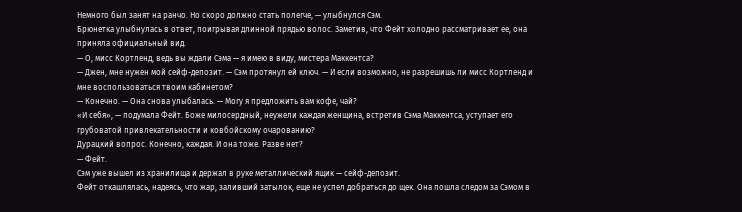Немного был занят на ранчо. Но скоро должно стать полегче, — улыбнулся Сэм.
Брюнетка улыбнулась в ответ, поигрывая длинной прядью волос. Заметив, что Фейт холодно рассматривает ее, она приняла официальный вид.
— О, мисс Кортленд, ведь вы ждали Сэма — я имею в виду, мистера Маккентса?
— Джен, мне нужен мой сейф-депозит. — Сэм протянул ей ключ. — И если возможно, не разрешишь ли мисс Кортленд и мне воспользоваться твоим кабинетом?
— Конечно. — Она снова улыбалась. — Могу я предложить вам кофе, чай?
«И себя», — подумала Фейт. Боже милосердный, неужели каждая женщина, встретив Сэма Маккентса, уступает его грубоватой привлекательности и ковбойскому очарованию?
Дурацкий вопрос. Конечно, каждая. И она тоже. Разве нет?
— Фейт.
Сэм уже вышел из хранилища и держал в руке металлический ящик — сейф-депозит.
Фейт откашлялась, надеясь, что жар, заливший затылок, еще не успел добраться до щек. Она пошла следом за Сэмом в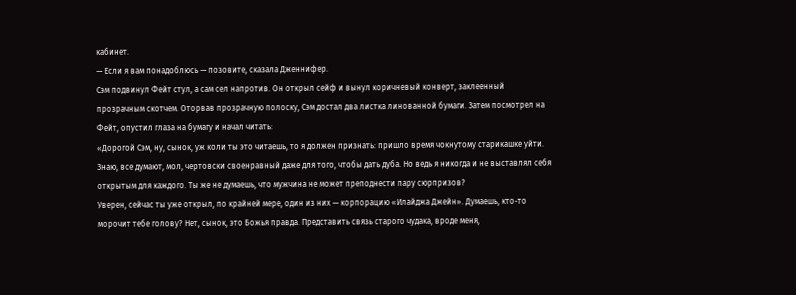кабинет.
— Если я вам понадоблюсь — позовите, сказала Дженнифер.
Сэм подвинул Фейт стул, а сам сел напротив. Он открыл сейф и вынул коричневый конверт, заклеенный прозрачным скотчем. Оторвав прозрачную полоску, Сэм достал два листка линованной бумаги. Затем посмотрел на Фейт, опустил глаза на бумагу и начал читать:
«Дорогой Сэм, ну, сынок, уж коли ты это читаешь, то я должен признать: пришло время чокнутому старикашке уйти. Знаю, все думают, мол, чертовски своенравный даже для того, чтобы дать дуба. Но ведь я никогда и не выставлял себя открытым для каждого. Ты же не думаешь, что мужчина не может преподнести пару сюрпризов?
Уверен, сейчас ты уже открыл, по крайней мере, один из них — корпорацию «Илайджа Джейн». Думаешь, кто-то морочит тебе голову? Нет, сынок, это Божья правда. Представить связь старого чудака, вроде меня,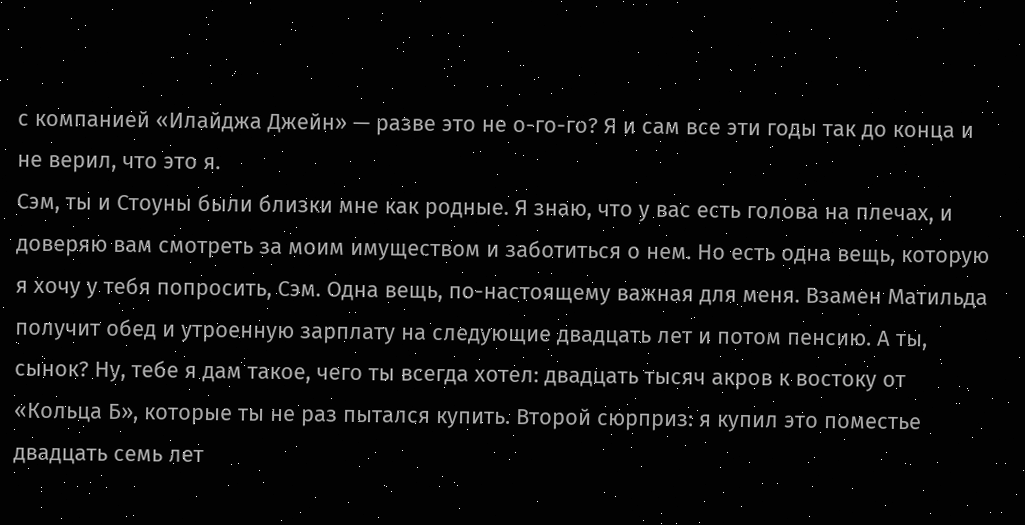с компанией «Илайджа Джейн» — разве это не о-го-го? Я и сам все эти годы так до конца и не верил, что это я.
Сэм, ты и Стоуны были близки мне как родные. Я знаю, что у вас есть голова на плечах, и доверяю вам смотреть за моим имуществом и заботиться о нем. Но есть одна вещь, которую я хочу у тебя попросить, Сэм. Одна вещь, по-настоящему важная для меня. Взамен Матильда получит обед и утроенную зарплату на следующие двадцать лет и потом пенсию. А ты, сынок? Ну, тебе я дам такое, чего ты всегда хотел: двадцать тысяч акров к востоку от «Кольца Б», которые ты не раз пытался купить. Второй сюрприз: я купил это поместье двадцать семь лет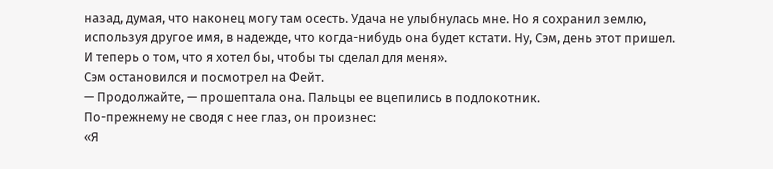назад, думая, что наконец могу там осесть. Удача не улыбнулась мне. Но я сохранил землю, используя другое имя, в надежде, что когда-нибудь она будет кстати. Ну, Сэм, день этот пришел.
И теперь о том, что я хотел бы, чтобы ты сделал для меня».
Сэм остановился и посмотрел на Фейт.
— Продолжайте, — прошептала она. Пальцы ее вцепились в подлокотник.
По-прежнему не сводя с нее глаз, он произнес:
«Я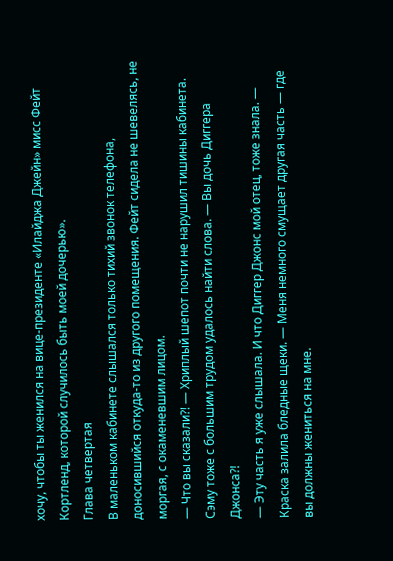хочу, чтобы ты женился на вице-президенте «Илайджа Джейн» мисс Фейт Кортленд, которой случилось быть моей дочерью».
Глава четвертая
В маленьком кабинете слышался только тихий звонок телефона, доносившийся откуда-то из другого помещения. Фейт сидела не шевелясь, не моргая, с окаменевшим лицом.
— Что вы сказали?! — Хриплый шепот почти не нарушил тишины кабинета. Сэму тоже с большим трудом удалось найти слова. — Вы дочь Диггера Джонса?!
— Эту часть я уже слышала. И что Диггер Джонс мой отец, тоже знала. — Краска залила бледные щеки. — Меня немного смущает другая часть — где вы должны жениться на мне.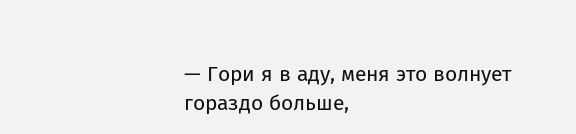— Гори я в аду, меня это волнует гораздо больше,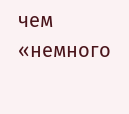чем «немного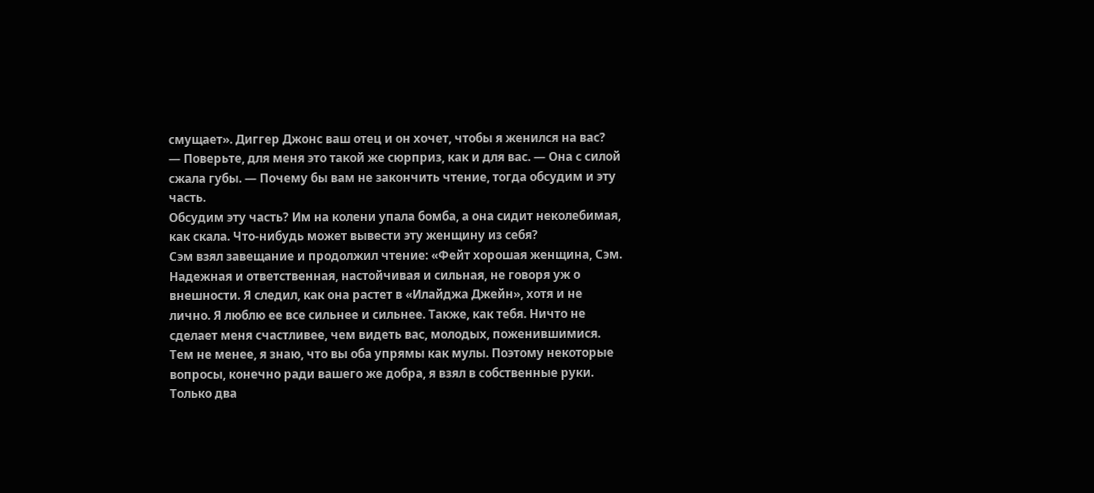смущает». Диггер Джонс ваш отец и он хочет, чтобы я женился на вас?
— Поверьте, для меня это такой же сюрприз, как и для вас. — Она с силой сжала губы. — Почему бы вам не закончить чтение, тогда обсудим и эту часть.
Обсудим эту часть? Им на колени упала бомба, а она сидит неколебимая, как скала. Что-нибудь может вывести эту женщину из себя?
Сэм взял завещание и продолжил чтение: «Фейт хорошая женщина, Сэм. Надежная и ответственная, настойчивая и сильная, не говоря уж о внешности. Я следил, как она растет в «Илайджа Джейн», хотя и не лично. Я люблю ее все сильнее и сильнее. Также, как тебя. Ничто не сделает меня счастливее, чем видеть вас, молодых, поженившимися. Тем не менее, я знаю, что вы оба упрямы как мулы. Поэтому некоторые вопросы, конечно ради вашего же добра, я взял в собственные руки. Только два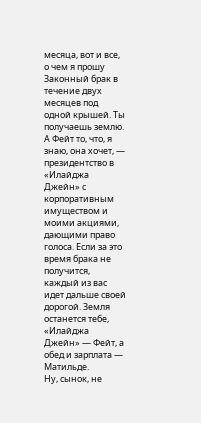месяца, вот и все, о чем я прошу Законный брак в течение двух месяцев под одной крышей. Ты получаешь землю. А Фейт то, что, я знаю, она хочет, — президентство в «Илайджа Джейн» с корпоративным имуществом и моими акциями, дающими право голоса. Если за это время брака не получится, каждый из вас идет дальше своей дорогой. Земля останется тебе, «Илайджа Джейн» — Фейт, а обед и зарплата — Матильде.
Ну, сынок, не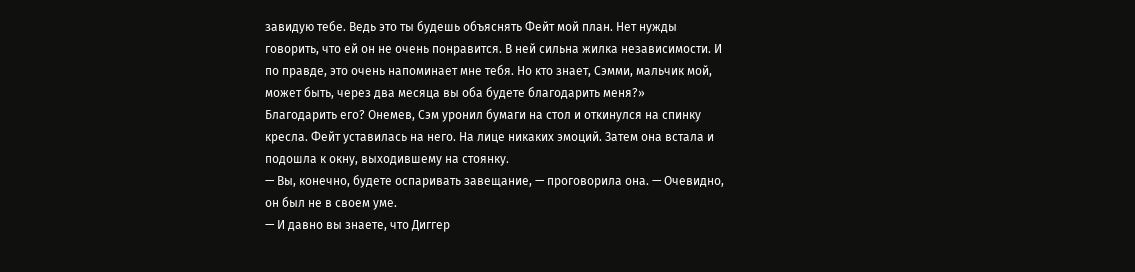завидую тебе. Ведь это ты будешь объяснять Фейт мой план. Нет нужды говорить, что ей он не очень понравится. В ней сильна жилка независимости. И по правде, это очень напоминает мне тебя. Но кто знает, Сэмми, мальчик мой, может быть, через два месяца вы оба будете благодарить меня?»
Благодарить его? Онемев, Сэм уронил бумаги на стол и откинулся на спинку кресла. Фейт уставилась на него. На лице никаких эмоций. Затем она встала и подошла к окну, выходившему на стоянку.
— Вы, конечно, будете оспаривать завещание, — проговорила она. — Очевидно, он был не в своем уме.
— И давно вы знаете, что Диггер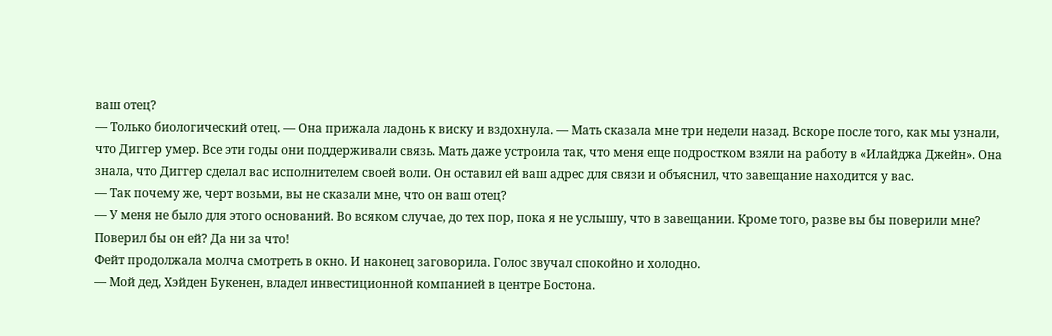ваш отец?
— Только биологический отец. — Она прижала ладонь к виску и вздохнула. — Мать сказала мне три недели назад. Вскоре после того, как мы узнали, что Диггер умер. Все эти годы они поддерживали связь. Мать даже устроила так, что меня еще подростком взяли на работу в «Илайджа Джейн». Она знала, что Диггер сделал вас исполнителем своей воли. Он оставил ей ваш адрес для связи и объяснил, что завещание находится у вас.
— Так почему же, черт возьми, вы не сказали мне, что он ваш отец?
— У меня не было для этого оснований. Во всяком случае, до тех пор, пока я не услышу, что в завещании. Кроме того, разве вы бы поверили мне?
Поверил бы он ей? Да ни за что!
Фейт продолжала молча смотреть в окно. И наконец заговорила. Голос звучал спокойно и холодно.
— Мой дед, Хэйден Букенен, владел инвестиционной компанией в центре Бостона.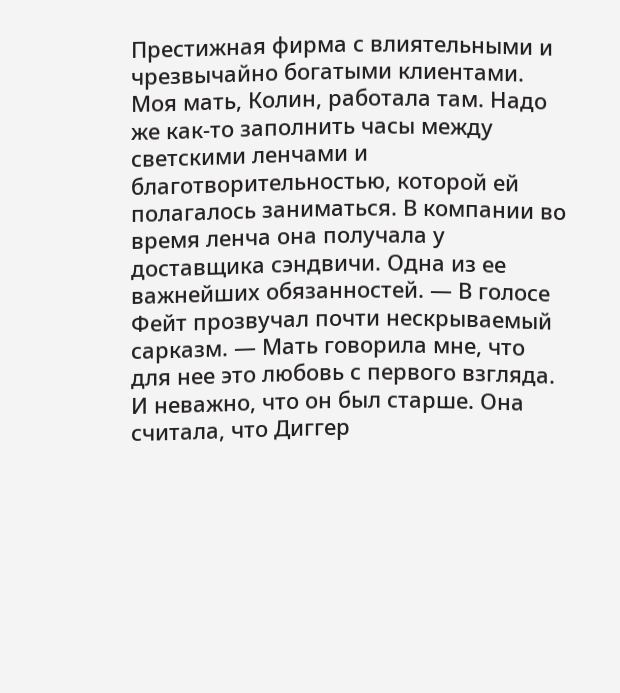Престижная фирма с влиятельными и чрезвычайно богатыми клиентами. Моя мать, Колин, работала там. Надо же как-то заполнить часы между светскими ленчами и благотворительностью, которой ей полагалось заниматься. В компании во время ленча она получала у доставщика сэндвичи. Одна из ее важнейших обязанностей. — В голосе Фейт прозвучал почти нескрываемый сарказм. — Мать говорила мне, что для нее это любовь с первого взгляда. И неважно, что он был старше. Она считала, что Диггер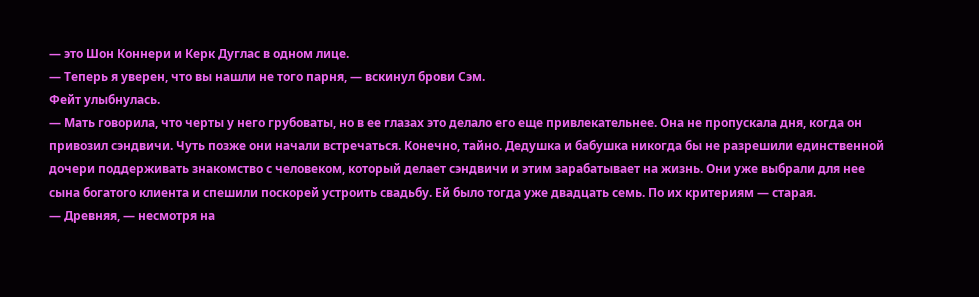— это Шон Коннери и Керк Дуглас в одном лице.
— Теперь я уверен, что вы нашли не того парня, — вскинул брови Сэм.
Фейт улыбнулась.
— Мать говорила, что черты у него грубоваты, но в ее глазах это делало его еще привлекательнее. Она не пропускала дня, когда он привозил сэндвичи. Чуть позже они начали встречаться. Конечно, тайно. Дедушка и бабушка никогда бы не разрешили единственной дочери поддерживать знакомство с человеком, который делает сэндвичи и этим зарабатывает на жизнь. Они уже выбрали для нее сына богатого клиента и спешили поскорей устроить свадьбу. Ей было тогда уже двадцать семь. По их критериям — старая.
— Древняя, — несмотря на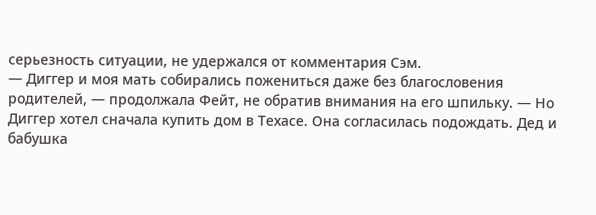серьезность ситуации, не удержался от комментария Сэм.
— Диггер и моя мать собирались пожениться даже без благословения родителей, — продолжала Фейт, не обратив внимания на его шпильку. — Но Диггер хотел сначала купить дом в Техасе. Она согласилась подождать. Дед и бабушка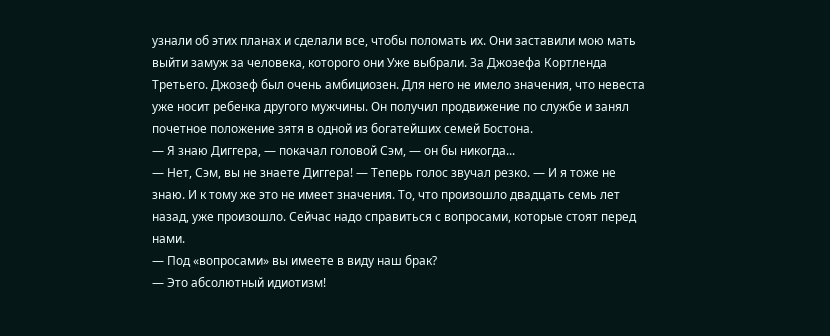узнали об этих планах и сделали все, чтобы поломать их. Они заставили мою мать выйти замуж за человека, которого они Уже выбрали. За Джозефа Кортленда Третьего. Джозеф был очень амбициозен. Для него не имело значения, что невеста уже носит ребенка другого мужчины. Он получил продвижение по службе и занял почетное положение зятя в одной из богатейших семей Бостона.
— Я знаю Диггера, — покачал головой Сэм, — он бы никогда...
— Нет, Сэм, вы не знаете Диггера! — Теперь голос звучал резко. — И я тоже не знаю. И к тому же это не имеет значения. То, что произошло двадцать семь лет назад, уже произошло. Сейчас надо справиться с вопросами, которые стоят перед нами.
— Под «вопросами» вы имеете в виду наш брак?
— Это абсолютный идиотизм!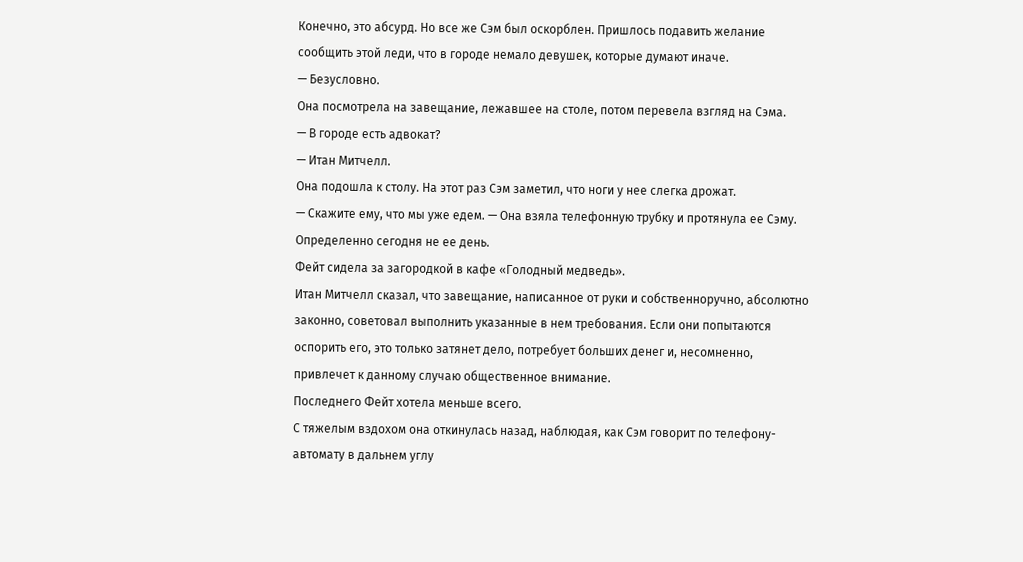Конечно, это абсурд. Но все же Сэм был оскорблен. Пришлось подавить желание сообщить этой леди, что в городе немало девушек, которые думают иначе.
— Безусловно.
Она посмотрела на завещание, лежавшее на столе, потом перевела взгляд на Сэма.
— В городе есть адвокат?
— Итан Митчелл.
Она подошла к столу. На этот раз Сэм заметил, что ноги у нее слегка дрожат.
— Скажите ему, что мы уже едем. — Она взяла телефонную трубку и протянула ее Сэму.
Определенно сегодня не ее день.
Фейт сидела за загородкой в кафе «Голодный медведь».
Итан Митчелл сказал, что завещание, написанное от руки и собственноручно, абсолютно законно, советовал выполнить указанные в нем требования. Если они попытаются оспорить его, это только затянет дело, потребует больших денег и, несомненно, привлечет к данному случаю общественное внимание.
Последнего Фейт хотела меньше всего.
С тяжелым вздохом она откинулась назад, наблюдая, как Сэм говорит по телефону-автомату в дальнем углу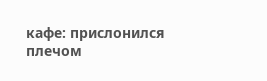кафе: прислонился плечом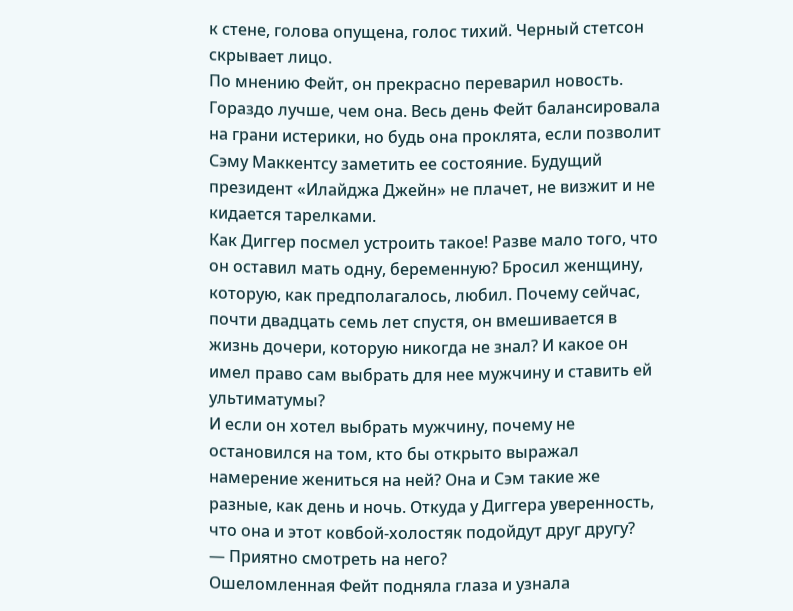к стене, голова опущена, голос тихий. Черный стетсон скрывает лицо.
По мнению Фейт, он прекрасно переварил новость. Гораздо лучше, чем она. Весь день Фейт балансировала на грани истерики, но будь она проклята, если позволит Сэму Маккентсу заметить ее состояние. Будущий президент «Илайджа Джейн» не плачет, не визжит и не кидается тарелками.
Как Диггер посмел устроить такое! Разве мало того, что он оставил мать одну, беременную? Бросил женщину, которую, как предполагалось, любил. Почему сейчас, почти двадцать семь лет спустя, он вмешивается в жизнь дочери, которую никогда не знал? И какое он имел право сам выбрать для нее мужчину и ставить ей ультиматумы?
И если он хотел выбрать мужчину, почему не остановился на том, кто бы открыто выражал намерение жениться на ней? Она и Сэм такие же разные, как день и ночь. Откуда у Диггера уверенность, что она и этот ковбой-холостяк подойдут друг другу?
— Приятно смотреть на него?
Ошеломленная Фейт подняла глаза и узнала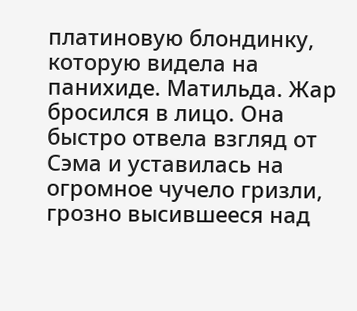платиновую блондинку, которую видела на панихиде. Матильда. Жар бросился в лицо. Она быстро отвела взгляд от Сэма и уставилась на огромное чучело гризли, грозно высившееся над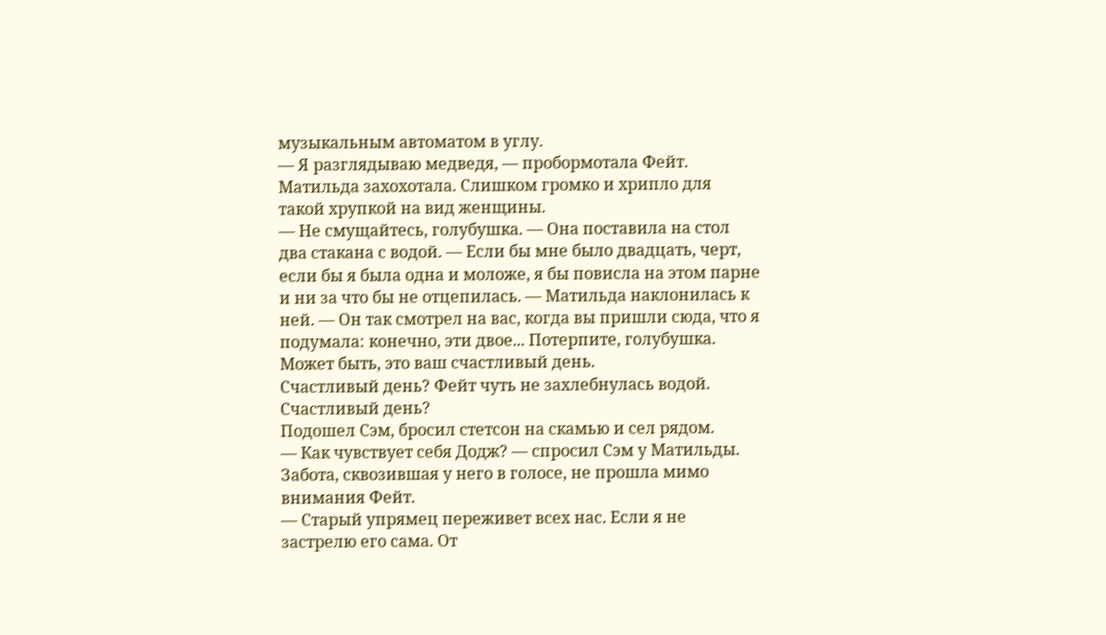музыкальным автоматом в углу.
— Я разглядываю медведя, — пробормотала Фейт.
Матильда захохотала. Слишком громко и хрипло для такой хрупкой на вид женщины.
— Не смущайтесь, голубушка. — Она поставила на стол два стакана с водой. — Если бы мне было двадцать, черт, если бы я была одна и моложе, я бы повисла на этом парне и ни за что бы не отцепилась. — Матильда наклонилась к ней. — Он так смотрел на вас, когда вы пришли сюда, что я подумала: конечно, эти двое... Потерпите, голубушка. Может быть, это ваш счастливый день.
Счастливый день? Фейт чуть не захлебнулась водой. Счастливый день?
Подошел Сэм, бросил стетсон на скамью и сел рядом.
— Как чувствует себя Додж? — спросил Сэм у Матильды. Забота, сквозившая у него в голосе, не прошла мимо внимания Фейт.
— Старый упрямец переживет всех нас. Если я не застрелю его сама. От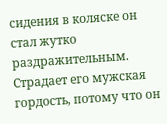сидения в коляске он стал жутко раздражительным. Страдает его мужская гордость, потому что он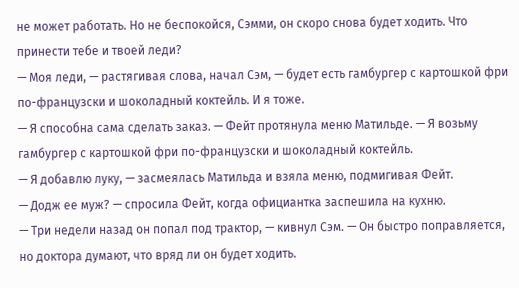не может работать. Но не беспокойся, Сэмми, он скоро снова будет ходить. Что принести тебе и твоей леди?
— Моя леди, — растягивая слова, начал Сэм, — будет есть гамбургер с картошкой фри по-французски и шоколадный коктейль. И я тоже.
— Я способна сама сделать заказ. — Фейт протянула меню Матильде. — Я возьму гамбургер с картошкой фри по-французски и шоколадный коктейль.
— Я добавлю луку, — засмеялась Матильда и взяла меню, подмигивая Фейт.
— Додж ее муж? — спросила Фейт, когда официантка заспешила на кухню.
— Три недели назад он попал под трактор, — кивнул Сэм. — Он быстро поправляется, но доктора думают, что вряд ли он будет ходить.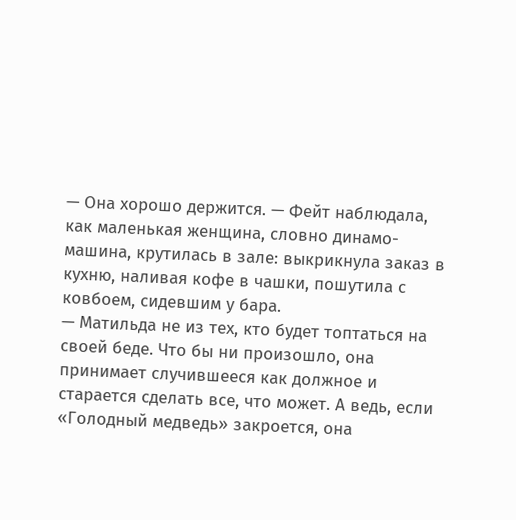— Она хорошо держится. — Фейт наблюдала, как маленькая женщина, словно динамо-машина, крутилась в зале: выкрикнула заказ в кухню, наливая кофе в чашки, пошутила с ковбоем, сидевшим у бара.
— Матильда не из тех, кто будет топтаться на своей беде. Что бы ни произошло, она принимает случившееся как должное и старается сделать все, что может. А ведь, если «Голодный медведь» закроется, она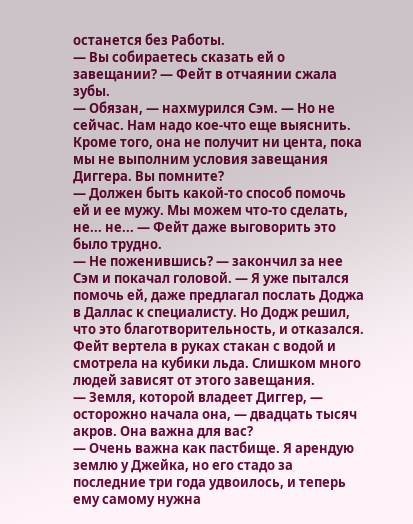останется без Работы.
— Вы собираетесь сказать ей о завещании? — Фейт в отчаянии сжала зубы.
— Обязан, — нахмурился Сэм. — Но не сейчас. Нам надо кое-что еще выяснить. Кроме того, она не получит ни цента, пока мы не выполним условия завещания Диггера. Вы помните?
— Должен быть какой-то способ помочь ей и ее мужу. Мы можем что-то сделать, не... не... — Фейт даже выговорить это было трудно.
— Не поженившись? — закончил за нее Сэм и покачал головой. — Я уже пытался помочь ей, даже предлагал послать Доджа в Даллас к специалисту. Но Додж решил, что это благотворительность, и отказался.
Фейт вертела в руках стакан с водой и смотрела на кубики льда. Слишком много людей зависят от этого завещания.
— Земля, которой владеет Диггер, — осторожно начала она, — двадцать тысяч акров. Она важна для вас?
— Очень важна как пастбище. Я арендую землю у Джейка, но его стадо за последние три года удвоилось, и теперь ему самому нужна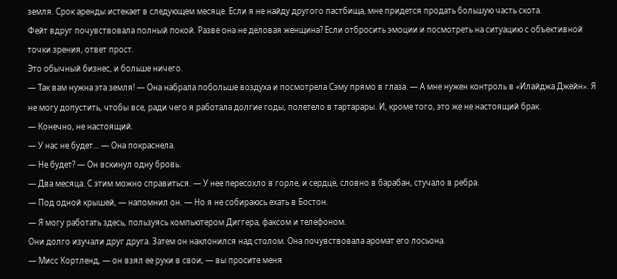земля. Срок аренды истекает в следующем месяце. Если я не найду другого пастбища, мне придется продать большую часть скота.
Фейт вдруг почувствовала полный покой. Разве она не деловая женщина? Если отбросить эмоции и посмотреть на ситуацию с объективной точки зрения, ответ прост.
Это обычный бизнес, и больше ничего.
— Так вам нужна эта земля! — Она набрала побольше воздуха и посмотрела Сэму прямо в глаза. — А мне нужен контроль в «Илайджа Джейн». Я не могу допустить, чтобы все, ради чего я работала долгие годы, полетело в тартарары. И, кроме того, это же не настоящий брак.
— Конечно, не настоящий.
— У нас не будет... — Она покраснела.
— Не будет? — Он вскинул одну бровь.
— Два месяца. С этим можно справиться. — У нее пересохло в горле, и сердце, словно в барабан, стучало в ребра.
— Под одной крышей, — напомнил он. — Но я не собираюсь ехать в Бостон.
— Я могу работать здесь, пользуясь компьютером Диггера, факсом и телефоном.
Они долго изучали друг друга. Затем он наклонился над столом. Она почувствовала аромат его лосьона.
— Мисс Кортленд, — он взял ее руки в свои, — вы просите меня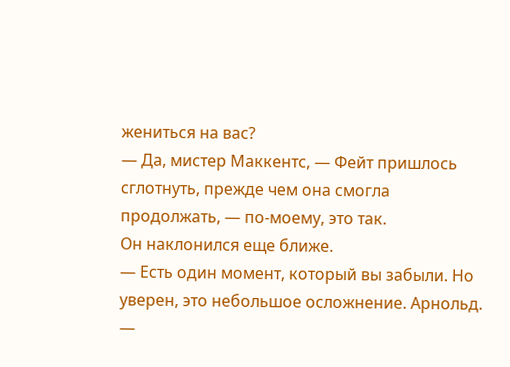жениться на вас?
— Да, мистер Маккентс, — Фейт пришлось сглотнуть, прежде чем она смогла продолжать, — по-моему, это так.
Он наклонился еще ближе.
— Есть один момент, который вы забыли. Но уверен, это небольшое осложнение. Арнольд. —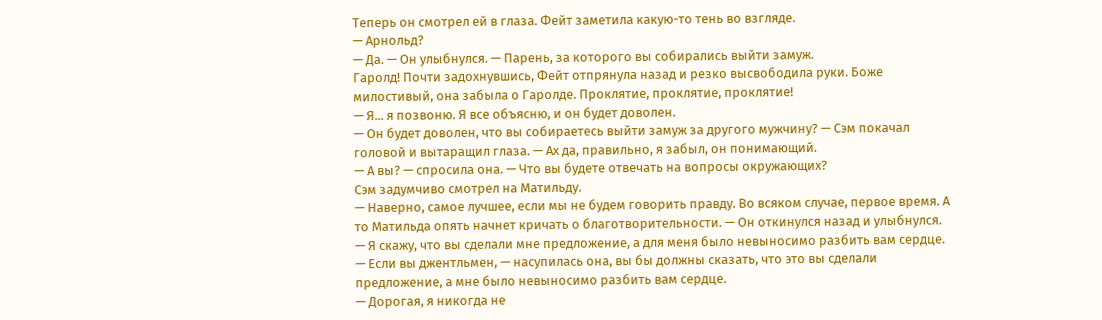Теперь он смотрел ей в глаза. Фейт заметила какую-то тень во взгляде.
— Арнольд?
— Да. — Он улыбнулся. — Парень, за которого вы собирались выйти замуж.
Гаролд! Почти задохнувшись, Фейт отпрянула назад и резко высвободила руки. Боже милостивый, она забыла о Гаролде. Проклятие, проклятие, проклятие!
— Я... я позвоню. Я все объясню, и он будет доволен.
— Он будет доволен, что вы собираетесь выйти замуж за другого мужчину? — Сэм покачал головой и вытаращил глаза. — Ах да, правильно, я забыл, он понимающий.
— А вы? — спросила она. — Что вы будете отвечать на вопросы окружающих?
Сэм задумчиво смотрел на Матильду.
— Наверно, самое лучшее, если мы не будем говорить правду. Во всяком случае, первое время. А то Матильда опять начнет кричать о благотворительности. — Он откинулся назад и улыбнулся. — Я скажу, что вы сделали мне предложение, а для меня было невыносимо разбить вам сердце.
— Если вы джентльмен, — насупилась она, вы бы должны сказать, что это вы сделали предложение, а мне было невыносимо разбить вам сердце.
— Дорогая, я никогда не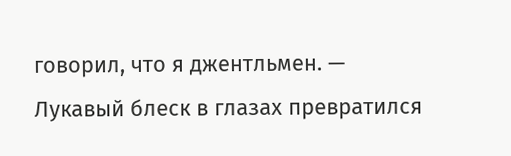говорил, что я джентльмен. — Лукавый блеск в глазах превратился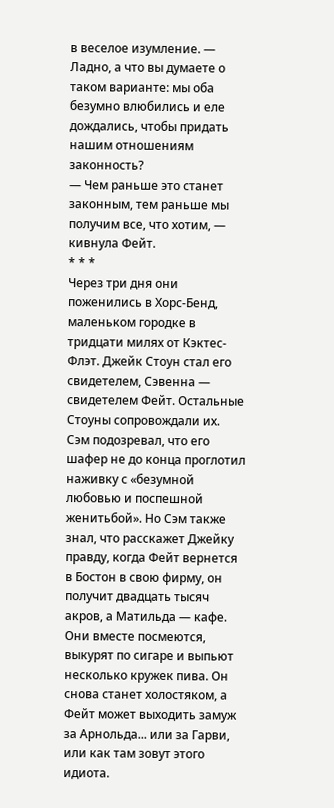в веселое изумление. — Ладно, а что вы думаете о таком варианте: мы оба безумно влюбились и еле дождались, чтобы придать нашим отношениям законность?
— Чем раньше это станет законным, тем раньше мы получим все, что хотим, — кивнула Фейт.
* * *
Через три дня они поженились в Хорс-Бенд, маленьком городке в тридцати милях от Кэктес-Флэт. Джейк Стоун стал его свидетелем, Сэвенна — свидетелем Фейт. Остальные Стоуны сопровождали их.
Сэм подозревал, что его шафер не до конца проглотил наживку с «безумной любовью и поспешной женитьбой». Но Сэм также знал, что расскажет Джейку правду, когда Фейт вернется в Бостон в свою фирму, он получит двадцать тысяч акров, а Матильда — кафе. Они вместе посмеются, выкурят по сигаре и выпьют несколько кружек пива. Он снова станет холостяком, а Фейт может выходить замуж за Арнольда... или за Гарви, или как там зовут этого идиота.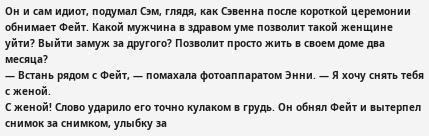Он и сам идиот, подумал Сэм, глядя, как Сэвенна после короткой церемонии обнимает Фейт. Какой мужчина в здравом уме позволит такой женщине уйти? Выйти замуж за другого? Позволит просто жить в своем доме два месяца?
— Встань рядом с Фейт, — помахала фотоаппаратом Энни. — Я хочу снять тебя с женой.
С женой! Слово ударило его точно кулаком в грудь. Он обнял Фейт и вытерпел снимок за снимком, улыбку за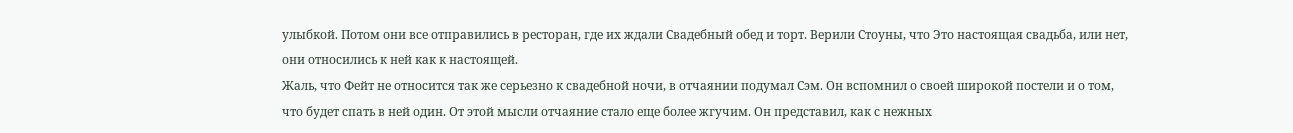улыбкой. Потом они все отправились в ресторан, где их ждали Свадебный обед и торт. Верили Стоуны, что Это настоящая свадьба, или нет, они относились к ней как к настоящей.
Жаль, что Фейт не относится так же серьезно к свадебной ночи, в отчаянии подумал Сэм. Он вспомнил о своей широкой постели и о том, что будет спать в ней один. От этой мысли отчаяние стало еще более жгучим. Он представил, как с нежных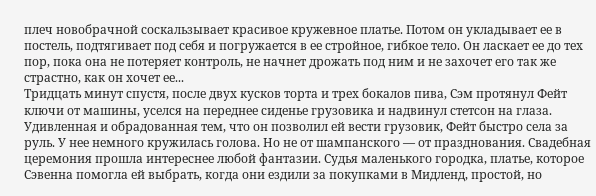плеч новобрачной соскальзывает красивое кружевное платье. Потом он укладывает ее в постель, подтягивает под себя и погружается в ее стройное, гибкое тело. Он ласкает ее до тех пор, пока она не потеряет контроль, не начнет дрожать под ним и не захочет его так же страстно, как он хочет ее...
Тридцать минут спустя, после двух кусков торта и трех бокалов пива, Сэм протянул Фейт ключи от машины, уселся на переднее сиденье грузовика и надвинул стетсон на глаза.
Удивленная и обрадованная тем, что он позволил ей вести грузовик, Фейт быстро села за руль. У нее немного кружилась голова. Но не от шампанского — от празднования. Свадебная церемония прошла интереснее любой фантазии. Судья маленького городка, платье, которое Сэвенна помогла ей выбрать, когда они ездили за покупками в Мидленд, простой, но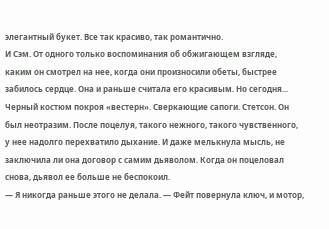элегантный букет. Все так красиво, так романтично.
И Сэм. От одного только воспоминания об обжигающем взгляде, каким он смотрел на нее, когда они произносили обеты, быстрее забилось сердце. Она и раньше считала его красивым. Но сегодня... Черный костюм покроя «вестерн». Сверкающие сапоги. Стетсон. Он был неотразим. После поцелуя, такого нежного, такого чувственного, у нее надолго перехватило дыхание. И даже мелькнула мысль, не заключила ли она договор с самим дьяволом. Когда он поцеловал снова, дьявол ее больше не беспокоил.
— Я никогда раньше этого не делала. — Фейт повернула ключ, и мотор,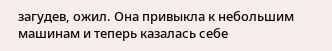загудев, ожил. Она привыкла к небольшим машинам и теперь казалась себе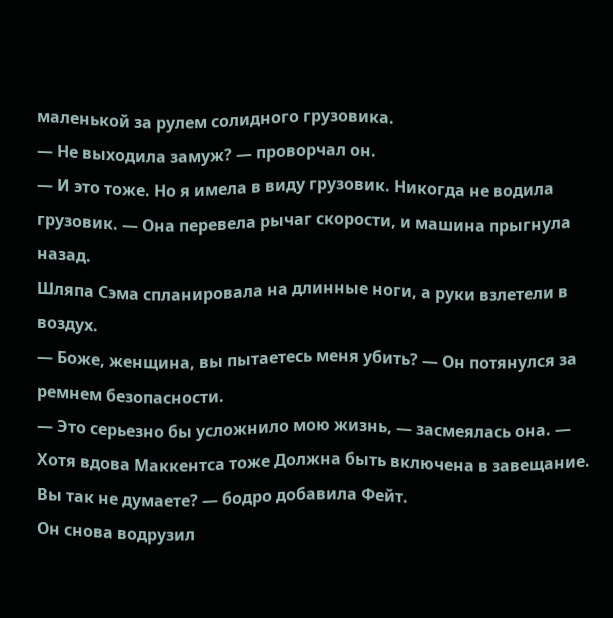маленькой за рулем солидного грузовика.
— Не выходила замуж? — проворчал он.
— И это тоже. Но я имела в виду грузовик. Никогда не водила грузовик. — Она перевела рычаг скорости, и машина прыгнула назад.
Шляпа Сэма спланировала на длинные ноги, а руки взлетели в воздух.
— Боже, женщина, вы пытаетесь меня убить? — Он потянулся за ремнем безопасности.
— Это серьезно бы усложнило мою жизнь, — засмеялась она. — Хотя вдова Маккентса тоже Должна быть включена в завещание. Вы так не думаете? — бодро добавила Фейт.
Он снова водрузил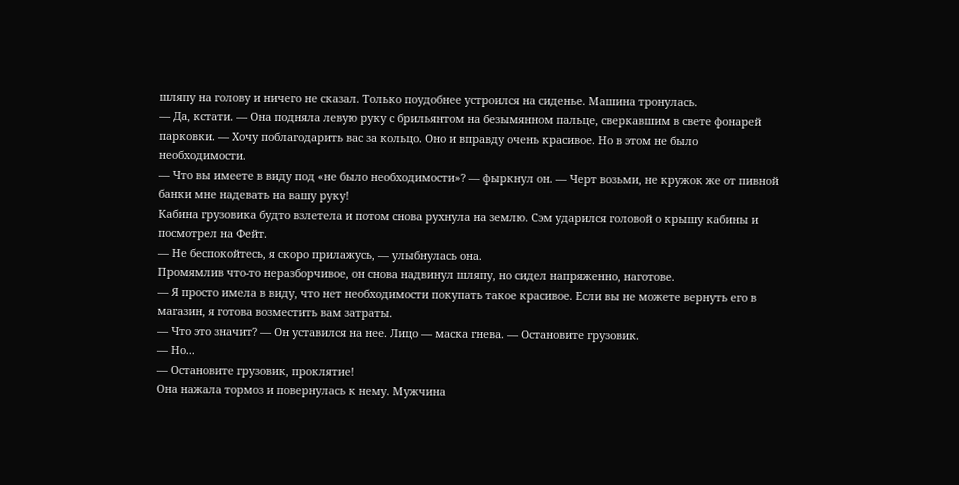шляпу на голову и ничего не сказал. Только поудобнее устроился на сиденье. Машина тронулась.
— Да, кстати. — Она подняла левую руку с брильянтом на безымянном пальце, сверкавшим в свете фонарей парковки. — Хочу поблагодарить вас за кольцо. Оно и вправду очень красивое. Но в этом не было необходимости.
— Что вы имеете в виду под «не было необходимости»? — фыркнул он. — Черт возьми, не кружок же от пивной банки мне надевать на вашу руку!
Кабина грузовика будто взлетела и потом снова рухнула на землю. Сэм ударился головой о крышу кабины и посмотрел на Фейт.
— Не беспокойтесь, я скоро прилажусь, — улыбнулась она.
Промямлив что-то неразборчивое, он снова надвинул шляпу, но сидел напряженно, наготове.
— Я просто имела в виду, что нет необходимости покупать такое красивое. Если вы не можете вернуть его в магазин, я готова возместить вам затраты.
— Что это значит? — Он уставился на нее. Лицо — маска гнева. — Остановите грузовик.
— Но...
— Остановите грузовик, проклятие!
Она нажала тормоз и повернулась к нему. Мужчина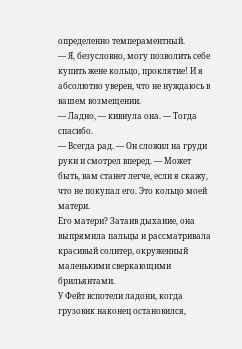определенно темпераментный.
— Я, безусловно, могу позволить себе купить жене кольцо, проклятие! И я абсолютно уверен, что не нуждаюсь в вашем возмещении.
— Ладно, — кивнула она. — Тогда спасибо.
— Всегда рад. — Он сложил на груди руки и смотрел вперед. — Может быть, вам станет легче, если я скажу, что не покупал его. Это кольцо моей матери.
Его матери? Затаив дыхание, она выпрямила пальцы и рассматривала красивый солитер, окруженный маленькими сверкающими брильянтами.
У Фейт вспотели ладони, когда грузовик наконец остановился,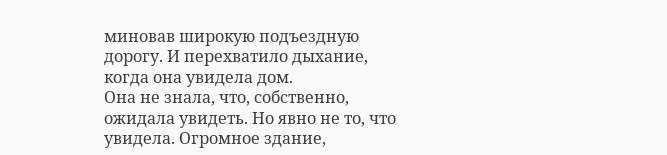миновав широкую подъездную дорогу. И перехватило дыхание, когда она увидела дом.
Она не знала, что, собственно, ожидала увидеть. Но явно не то, что увидела. Огромное здание,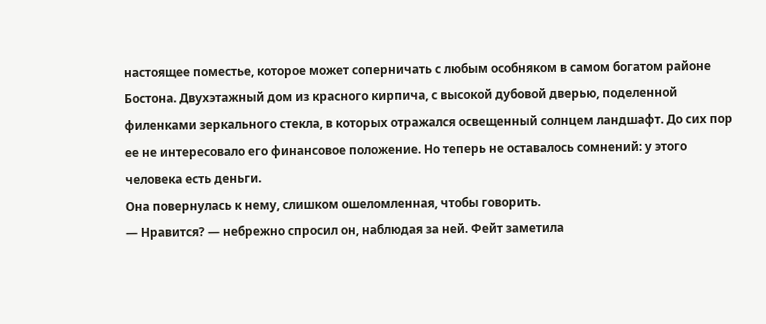настоящее поместье, которое может соперничать с любым особняком в самом богатом районе Бостона. Двухэтажный дом из красного кирпича, с высокой дубовой дверью, поделенной филенками зеркального стекла, в которых отражался освещенный солнцем ландшафт. До сих пор ее не интересовало его финансовое положение. Но теперь не оставалось сомнений: у этого человека есть деньги.
Она повернулась к нему, слишком ошеломленная, чтобы говорить.
— Нравится? — небрежно спросил он, наблюдая за ней. Фейт заметила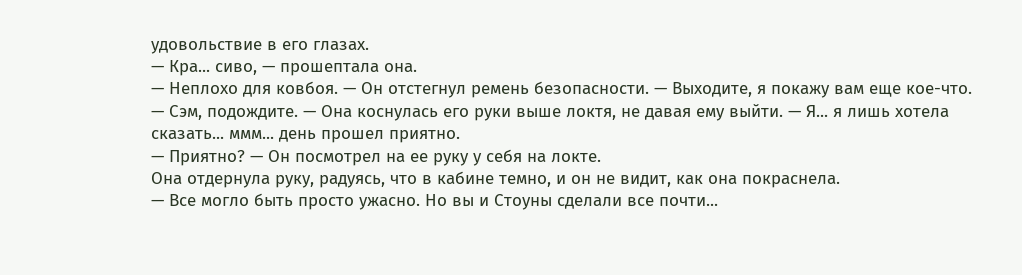удовольствие в его глазах.
— Кра... сиво, — прошептала она.
— Неплохо для ковбоя. — Он отстегнул ремень безопасности. — Выходите, я покажу вам еще кое-что.
— Сэм, подождите. — Она коснулась его руки выше локтя, не давая ему выйти. — Я... я лишь хотела сказать... ммм... день прошел приятно.
— Приятно? — Он посмотрел на ее руку у себя на локте.
Она отдернула руку, радуясь, что в кабине темно, и он не видит, как она покраснела.
— Все могло быть просто ужасно. Но вы и Стоуны сделали все почти...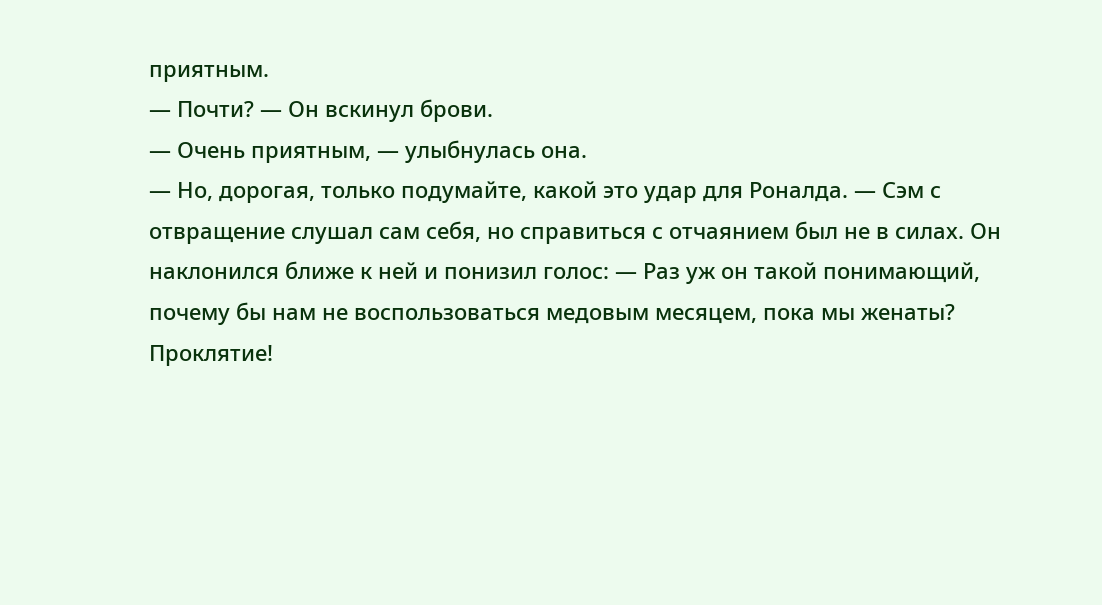приятным.
— Почти? — Он вскинул брови.
— Очень приятным, — улыбнулась она.
— Но, дорогая, только подумайте, какой это удар для Роналда. — Сэм с отвращение слушал сам себя, но справиться с отчаянием был не в силах. Он наклонился ближе к ней и понизил голос: — Раз уж он такой понимающий, почему бы нам не воспользоваться медовым месяцем, пока мы женаты?
Проклятие!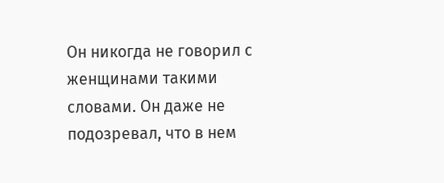Он никогда не говорил с женщинами такими словами. Он даже не подозревал, что в нем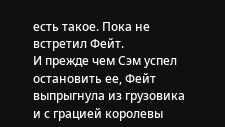есть такое. Пока не встретил Фейт.
И прежде чем Сэм успел остановить ее, Фейт выпрыгнула из грузовика и с грацией королевы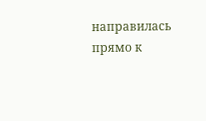направилась прямо к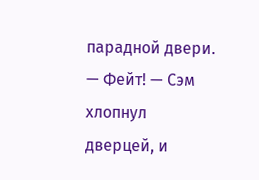парадной двери.
— Фейт! — Сэм хлопнул дверцей, и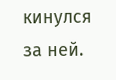кинулся за ней.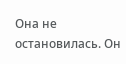Она не остановилась. Он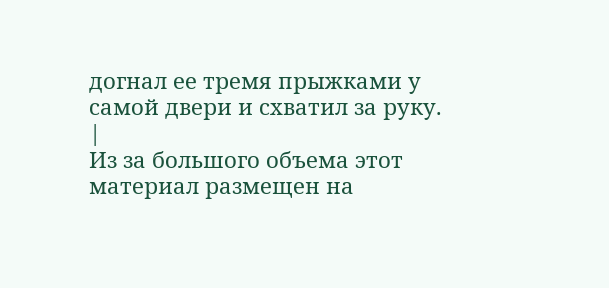догнал ее тремя прыжками у самой двери и схватил за руку.
|
Из за большого объема этот материал размещен на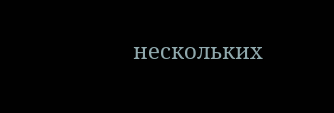нескольких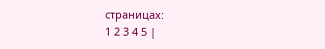страницах:
1 2 3 4 5 |